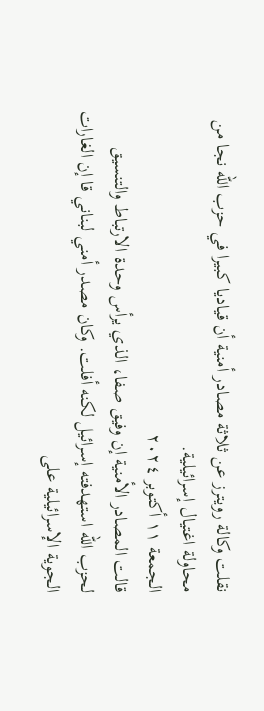نقلت وكالة رويترز عن ثلاثة مصادر أمنية أن قياديا كبيرا في حزب الله نجا من محاولة اغتيال إسرائيلية.
الجمعة ١١ أكتوبر ٢٠٢٤
قالت المصادر الأمنية إن وفيق صفا، الذي يرأس وحدة الارتباط والتنسيق لحزب الله استهدفته إسرائيل لكنه أفلت. وكان مصدر أمني لبناني قا إن الغارات الجوية الإسرائيلية على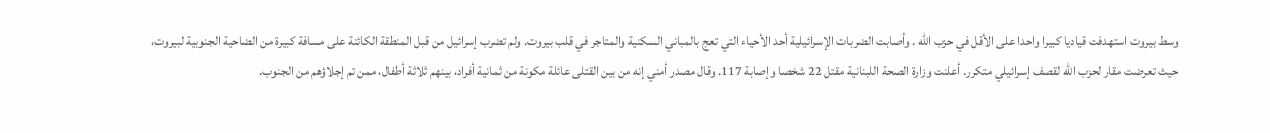وسط بيروت استهدفت قياديا كبيرا واحدا على الأقل في حزب الله . وأصابت الضربات الإسرائيلية أحد الأحياء التي تعج بالمباني السكنية والمتاجر في قلب بيروت. ولم تضرب إسرائيل من قبل المنطقة الكائنة على مسافة كبيرة من الضاحية الجنوبية لبيروت، حيث تعرضت مقار لحزب الله لقصف إسرائيلي متكرر. أعلنت وزارة الصحة اللبنانية مقتل 22 شخصا وإصابة 117. وقال مصدر أمني إنه من بين القتلى عائلة مكونة من ثمانية أفراد، بينهم ثلاثة أطفال، ممن تم إجلاؤهم من الجنوب.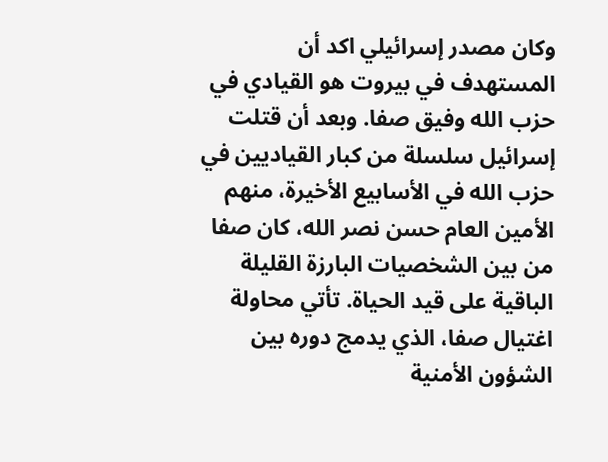وكان مصدر إسرائيلي اكد أن المستهدف في بيروت هو القيادي في حزب الله وفيق صفا. وبعد أن قتلت إسرائيل سلسلة من كبار القياديين في حزب الله في الأسابيع الأخيرة، منهم الأمين العام حسن نصر الله، كان صفا من بين الشخصيات البارزة القليلة الباقية على قيد الحياة. تأتي محاولة اغتيال صفا، الذي يدمج دوره بين الشؤون الأمنية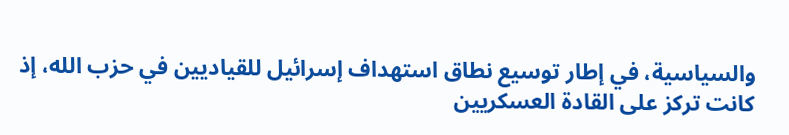والسياسية، في إطار توسيع نطاق استهداف إسرائيل للقياديين في حزب الله، إذ كانت تركز على القادة العسكريين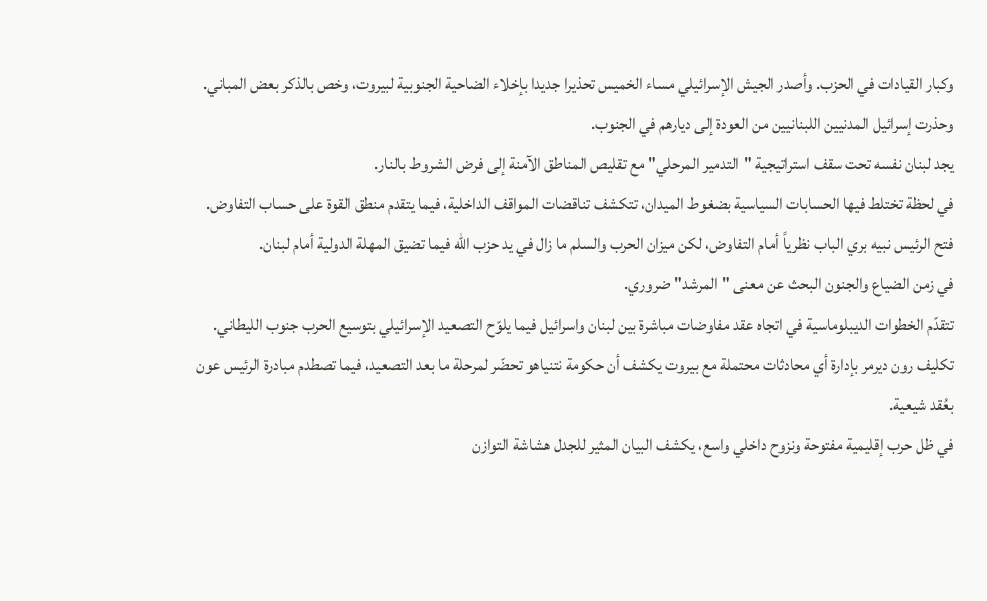وكبار القيادات في الحزب. وأصدر الجيش الإسرائيلي مساء الخميس تحذيرا جديدا بإخلاء الضاحية الجنوبية لبيروت، وخص بالذكر بعض المباني. وحذرت إسرائيل المدنيين اللبنانيين من العودة إلى ديارهم في الجنوب.
يجد لبنان نفسه تحت سقف استراتيجية "التدمير المرحلي" مع تقليص المناطق الآمنة إلى فرض الشروط بالنار.
في لحظة تختلط فيها الحسابات السياسية بضغوط الميدان، تتكشف تناقضات المواقف الداخلية، فيما يتقدم منطق القوة على حساب التفاوض.
فتح الرئيس نبيه بري الباب نظرياً أمام التفاوض، لكن ميزان الحرب والسلم ما زال في يد حزب الله فيما تضيق المهلة الدولية أمام لبنان.
في زمن الضياع والجنون البحث عن معنى "المرشد" ضروري.
تتقدّم الخطوات الديبلوماسية في اتجاه عقد مفاوضات مباشرة بين لبنان واسرائيل فيما يلوّح التصعيد الإسرائيلي بتوسيع الحرب جنوب الليطاني.
تكليف رون ديرمر بإدارة أي محادثات محتملة مع بيروت يكشف أن حكومة نتنياهو تحضّر لمرحلة ما بعد التصعيد، فيما تصطدم مبادرة الرئيس عون بعُقد شيعية.
في ظل حرب إقليمية مفتوحة ونزوح داخلي واسع، يكشف البيان المثير للجدل هشاشة التوازن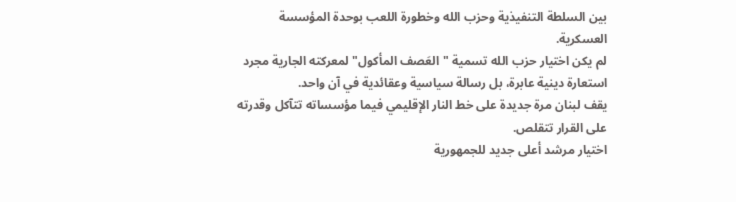بين السلطة التنفيذية وحزب الله وخطورة اللعب بوحدة المؤسسة العسكرية.
لم يكن اختيار حزب الله تسمية "العَصف المأكول" لمعركته الجارية مجرد استعارة دينية عابرة، بل رسالة سياسية وعقائدية في آن واحد.
يقف لبنان مرة جديدة على خط النار الإقليمي فيما مؤسساته تتآكل وقدرته على القرار تتقلص.
اختيار مرشد أعلى جديد للجمهورية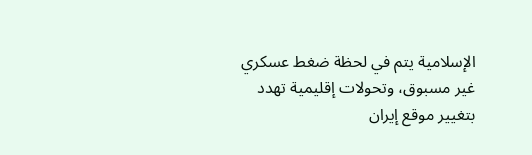الإسلامية يتم في لحظة ضغط عسكري غير مسبوق، وتحولات إقليمية تهدد بتغيير موقع إيران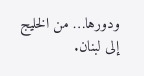ودورها… من الخليج إلى لبنان.